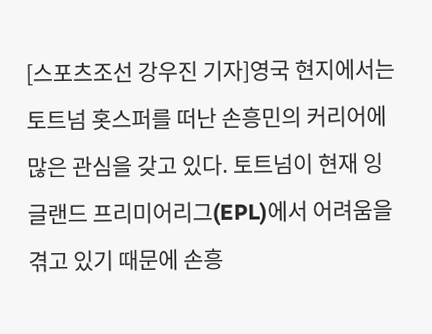[스포츠조선 강우진 기자]영국 현지에서는 토트넘 홋스퍼를 떠난 손흥민의 커리어에 많은 관심을 갖고 있다. 토트넘이 현재 잉글랜드 프리미어리그(EPL)에서 어려움을 겪고 있기 때문에 손흥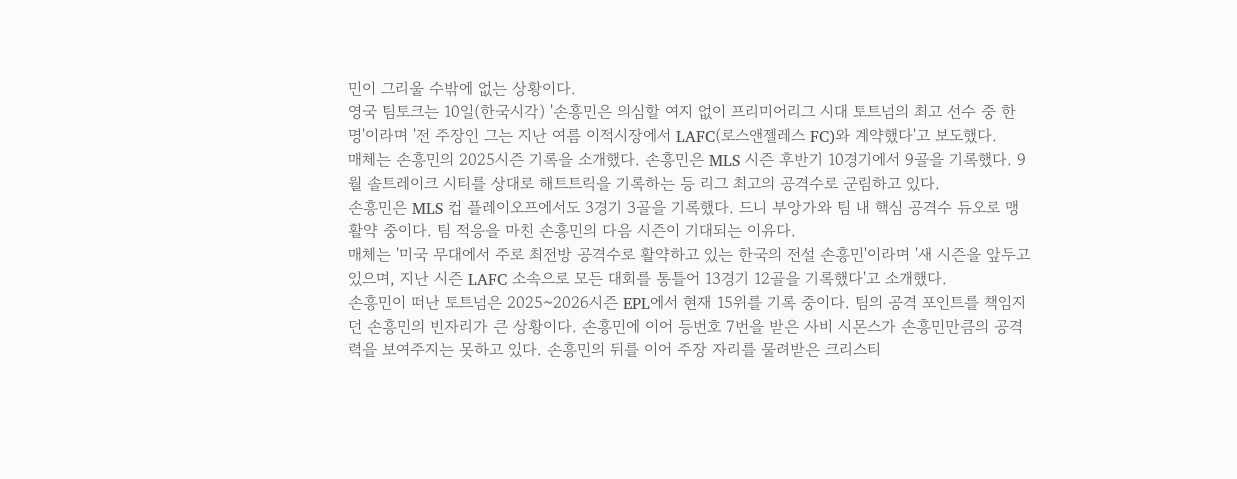민이 그리울 수밖에 없는 상황이다.
영국 팀토크는 10일(한국시각) '손흥민은 의심할 여지 없이 프리미어리그 시대 토트넘의 최고 선수 중 한 명'이라며 '전 주장인 그는 지난 여름 이적시장에서 LAFC(로스앤젤레스 FC)와 계약했다'고 보도했다.
매체는 손흥민의 2025시즌 기록을 소개했다. 손흥민은 MLS 시즌 후반기 10경기에서 9골을 기록했다. 9월 솔트레이크 시티를 상대로 해트트릭을 기록하는 등 리그 최고의 공격수로 군림하고 있다.
손흥민은 MLS 컵 플레이오프에서도 3경기 3골을 기록했다. 드니 부앙가와 팀 내 핵심 공격수 듀오로 맹활약 중이다. 팀 적응을 마친 손흥민의 다음 시즌이 기대되는 이유다.
매체는 '미국 무대에서 주로 최전방 공격수로 활약하고 있는 한국의 전설 손흥민'이라며 '새 시즌을 앞두고 있으며, 지난 시즌 LAFC 소속으로 모든 대회를 통틀어 13경기 12골을 기록했다'고 소개했다.
손흥민이 떠난 토트넘은 2025~2026시즌 EPL에서 현재 15위를 기록 중이다. 팀의 공격 포인트를 책임지던 손흥민의 빈자리가 큰 상황이다. 손흥민에 이어 등번호 7번을 받은 사비 시몬스가 손흥민만큼의 공격력을 보여주지는 못하고 있다. 손흥민의 뒤를 이어 주장 자리를 물려받은 크리스티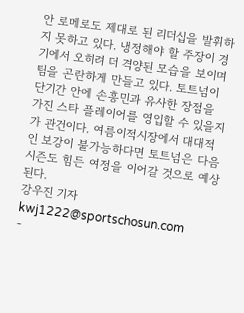안 로메로도 제대로 된 리더십을 발휘하지 못하고 있다. 냉정해야 할 주장이 경기에서 오히려 더 격양된 모습을 보이며 팀을 곤란하게 만들고 있다. 토트넘이 단기간 안에 손흥민과 유사한 장점을 가진 스타 플레이어를 영입할 수 있을지가 관건이다. 여름이적시장에서 대대적인 보강이 불가능하다면 토트넘은 다음 시즌도 힘든 여정을 이어갈 것으로 예상된다.
강우진 기자 kwj1222@sportschosun.com
-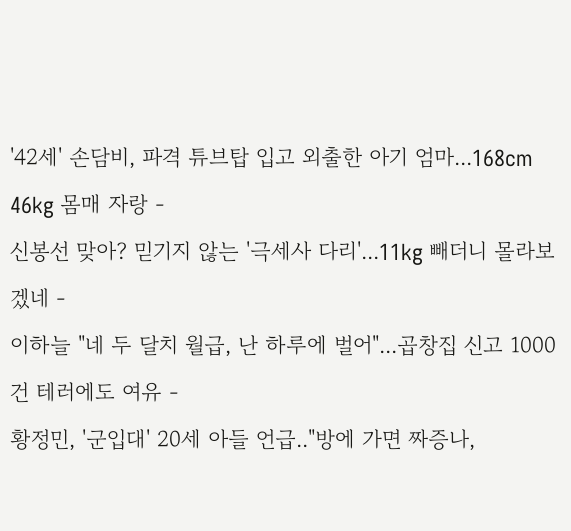'42세' 손담비, 파격 튜브탑 입고 외출한 아기 엄마...168cm 46kg 몸매 자랑 -
신봉선 맞아? 믿기지 않는 '극세사 다리'...11kg 빼더니 몰라보겠네 -
이하늘 "네 두 달치 월급, 난 하루에 벌어"...곱창집 신고 1000건 테러에도 여유 -
황정민, '군입대' 20세 아들 언급.."방에 가면 짜증나,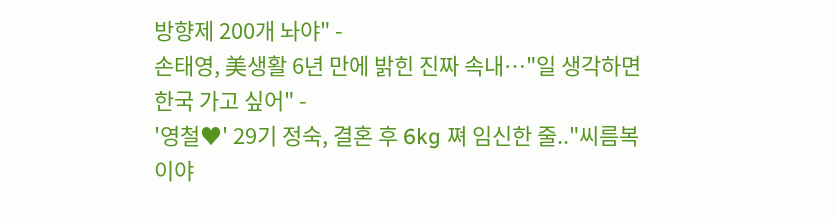방향제 200개 놔야" -
손태영, 美생활 6년 만에 밝힌 진짜 속내…"일 생각하면 한국 가고 싶어" -
'영철♥' 29기 정숙, 결혼 후 6kg 쪄 임신한 줄.."씨름복이야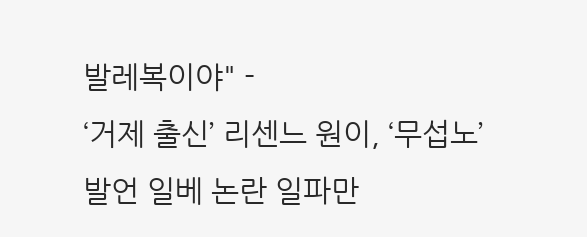발레복이야" -
‘거제 출신’ 리센느 원이, ‘무섭노’ 발언 일베 논란 일파만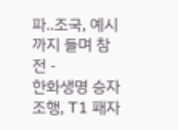파..조국, 예시까지 들며 참전 -
한화생명 승자조행, T1 패자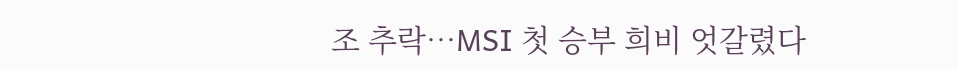조 추락…MSI 첫 승부 희비 엇갈렸다